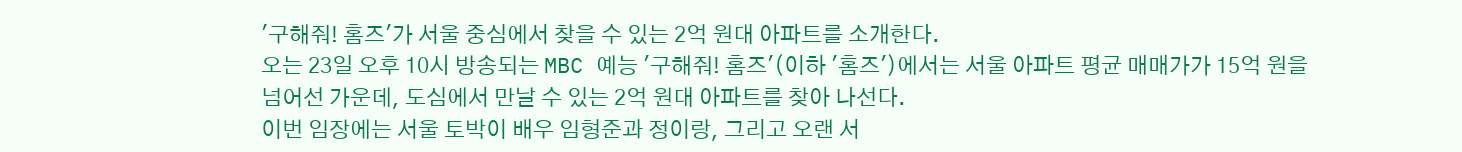'구해줘! 홈즈'가 서울 중심에서 찾을 수 있는 2억 원대 아파트를 소개한다.
오는 23일 오후 10시 방송되는 MBC 예능 '구해줘! 홈즈'(이하 '홈즈')에서는 서울 아파트 평균 매매가가 15억 원을 넘어선 가운데, 도심에서 만날 수 있는 2억 원대 아파트를 찾아 나선다.
이번 임장에는 서울 토박이 배우 임형준과 정이랑, 그리고 오랜 서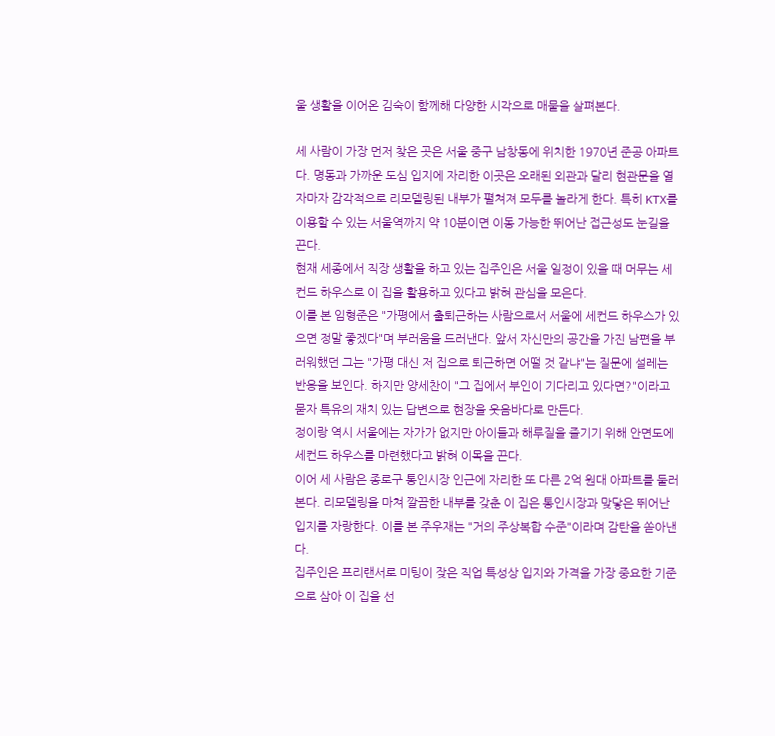울 생활을 이어온 김숙이 함께해 다양한 시각으로 매물을 살펴본다.

세 사람이 가장 먼저 찾은 곳은 서울 중구 남창동에 위치한 1970년 준공 아파트다. 명동과 가까운 도심 입지에 자리한 이곳은 오래된 외관과 달리 현관문을 열자마자 감각적으로 리모델링된 내부가 펼쳐져 모두를 놀라게 한다. 특히 KTX를 이용할 수 있는 서울역까지 약 10분이면 이동 가능한 뛰어난 접근성도 눈길을 끈다.
현재 세종에서 직장 생활을 하고 있는 집주인은 서울 일정이 있을 때 머무는 세컨드 하우스로 이 집을 활용하고 있다고 밝혀 관심을 모은다.
이를 본 임형준은 "가평에서 출퇴근하는 사람으로서 서울에 세컨드 하우스가 있으면 정말 좋겠다"며 부러움을 드러낸다. 앞서 자신만의 공간을 가진 남편을 부러워했던 그는 "가평 대신 저 집으로 퇴근하면 어떨 것 같냐"는 질문에 설레는 반응을 보인다. 하지만 양세찬이 "그 집에서 부인이 기다리고 있다면?"이라고 묻자 특유의 재치 있는 답변으로 현장을 웃음바다로 만든다.
정이랑 역시 서울에는 자가가 없지만 아이들과 해루질을 즐기기 위해 안면도에 세컨드 하우스를 마련했다고 밝혀 이목을 끈다.
이어 세 사람은 종로구 통인시장 인근에 자리한 또 다른 2억 원대 아파트를 둘러본다. 리모델링을 마쳐 깔끔한 내부를 갖춘 이 집은 통인시장과 맞닿은 뛰어난 입지를 자랑한다. 이를 본 주우재는 "거의 주상복합 수준"이라며 감탄을 쏟아낸다.
집주인은 프리랜서로 미팅이 잦은 직업 특성상 입지와 가격을 가장 중요한 기준으로 삼아 이 집을 선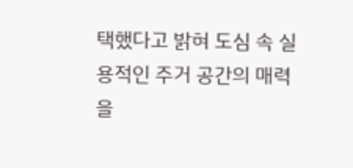택했다고 밝혀 도심 속 실용적인 주거 공간의 매력을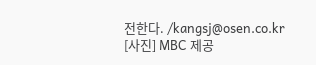전한다. /kangsj@osen.co.kr
[사진] MBC 제공